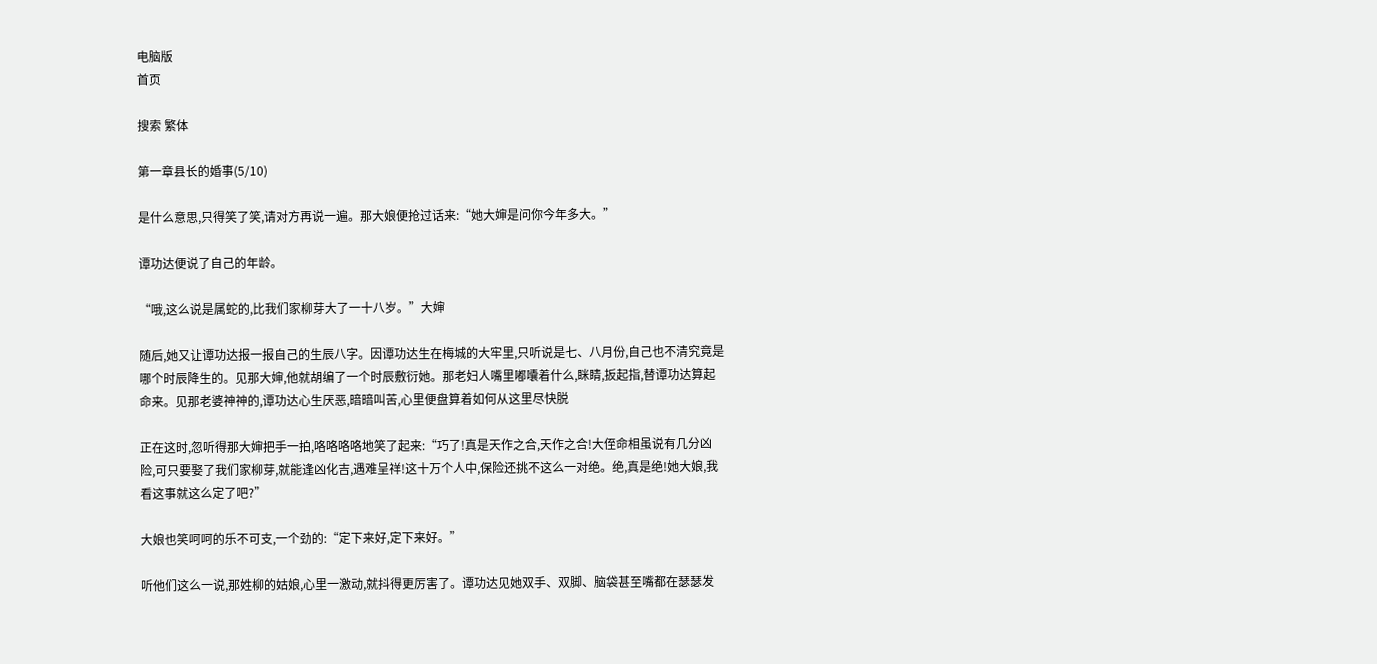电脑版
首页

搜索 繁体

第一章县长的婚事(5/10)

是什么意思,只得笑了笑,请对方再说一遍。那大娘便抢过话来:“她大婶是问你今年多大。”

谭功达便说了自己的年龄。

“哦,这么说是属蛇的,比我们家柳芽大了一十八岁。”大婶

随后,她又让谭功达报一报自己的生辰八字。因谭功达生在梅城的大牢里,只听说是七、八月份,自己也不清究竟是哪个时辰降生的。见那大婶,他就胡编了一个时辰敷衍她。那老妇人嘴里嘟囔着什么,眯睛,扳起指,替谭功达算起命来。见那老婆神神的,谭功达心生厌恶,暗暗叫苦,心里便盘算着如何从这里尽快脱

正在这时,忽听得那大婶把手一拍,咯咯咯咯地笑了起来:“巧了!真是天作之合,天作之合!大侄命相虽说有几分凶险,可只要娶了我们家柳芽,就能逢凶化吉,遇难呈祥!这十万个人中,保险还挑不这么一对绝。绝,真是绝!她大娘,我看这事就这么定了吧?”

大娘也笑呵呵的乐不可支,一个劲的:“定下来好,定下来好。”

听他们这么一说,那姓柳的姑娘,心里一激动,就抖得更厉害了。谭功达见她双手、双脚、脑袋甚至嘴都在瑟瑟发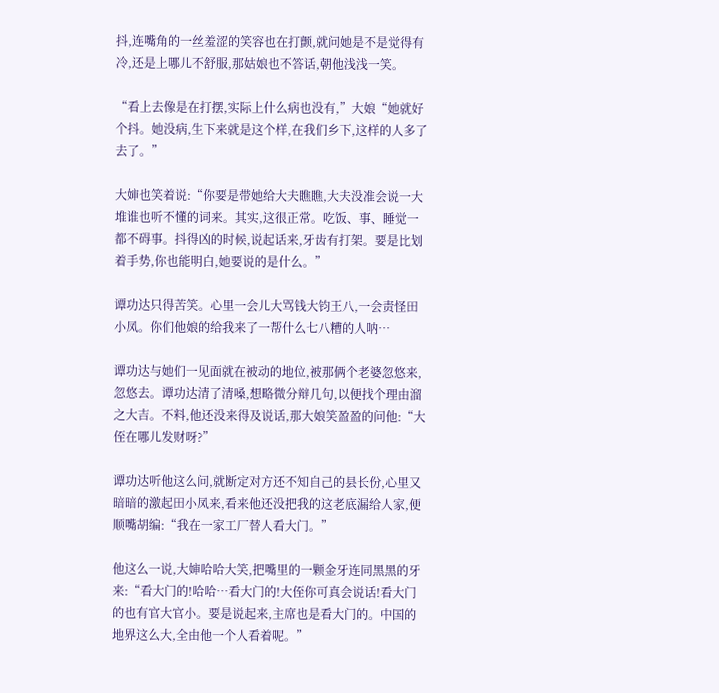抖,连嘴角的一丝羞涩的笑容也在打颤,就问她是不是觉得有冷,还是上哪儿不舒服,那姑娘也不答话,朝他浅浅一笑。

“看上去像是在打摆,实际上什么病也没有,”大娘“她就好个抖。她没病,生下来就是这个样,在我们乡下,这样的人多了去了。”

大婶也笑着说:“你要是带她给大夫瞧瞧,大夫没准会说一大堆谁也听不懂的词来。其实,这很正常。吃饭、事、睡觉一都不碍事。抖得凶的时候,说起话来,牙齿有打架。要是比划着手势,你也能明白,她要说的是什么。”

谭功达只得苦笑。心里一会儿大骂钱大钧王八,一会责怪田小凤。你们他娘的给我来了一帮什么七八糟的人呐…

谭功达与她们一见面就在被动的地位,被那俩个老婆忽悠来,忽悠去。谭功达清了清嗓,想略微分辩几句,以便找个理由溜之大吉。不料,他还没来得及说话,那大娘笑盈盈的问他:“大侄在哪儿发财呀?”

谭功达听他这么问,就断定对方还不知自己的县长份,心里又暗暗的激起田小凤来,看来他还没把我的这老底漏给人家,便顺嘴胡编:“我在一家工厂替人看大门。”

他这么一说,大婶哈哈大笑,把嘴里的一颗金牙连同黑黑的牙来:“看大门的!哈哈…看大门的!大侄你可真会说话!看大门的也有官大官小。要是说起来,主席也是看大门的。中国的地界这么大,全由他一个人看着呢。”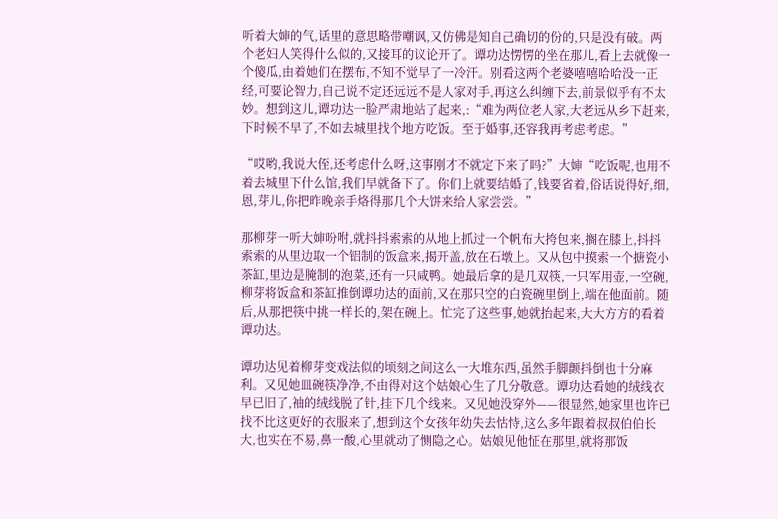听着大婶的气,话里的意思略带嘲讽,又仿佛是知自己确切的份的,只是没有破。两个老妇人笑得什么似的,又接耳的议论开了。谭功达愣愣的坐在那儿,看上去就像一个傻瓜,由着她们在摆布,不知不觉早了一冷汗。别看这两个老婆嘻嘻哈哈没一正经,可要论智力,自己说不定还远远不是人家对手,再这么纠缠下去,前景似乎有不太妙。想到这儿,谭功达一脸严肃地站了起来,:“难为两位老人家,大老远从乡下赶来,下时候不早了,不如去城里找个地方吃饭。至于婚事,还容我再考虑考虑。”

“哎哟,我说大侄,还考虑什么呀,这事刚才不就定下来了吗?”大婶“吃饭呢,也用不着去城里下什么馆,我们早就备下了。你们上就要结婚了,钱要省着,俗话说得好,细,恩,芽儿,你把昨晚亲手烙得那几个大饼来给人家尝尝。”

那柳芽一听大婶吩咐,就抖抖索索的从地上抓过一个帆布大挎包来,搁在膝上,抖抖索索的从里边取一个铝制的饭盒来,揭开盖,放在石墩上。又从包中摸索一个搪瓷小茶缸,里边是腌制的泡菜,还有一只咸鸭。她最后拿的是几双筷,一只军用壶,一空碗,柳芽将饭盒和茶缸推倒谭功达的面前,又在那只空的白瓷碗里倒上,端在他面前。随后,从那把筷中挑一样长的,架在碗上。忙完了这些事,她就抬起来,大大方方的看着谭功达。

谭功达见着柳芽变戏法似的顷刻之间这么一大堆东西,虽然手脚颤抖倒也十分麻利。又见她皿碗筷净净,不由得对这个姑娘心生了几分敬意。谭功达看她的绒线衣早已旧了,袖的绒线脱了针,挂下几个线来。又见她没穿外——很显然,她家里也许已找不比这更好的衣服来了,想到这个女孩年幼失去怙恃,这么多年跟着叔叔伯伯长大,也实在不易,鼻一酸,心里就动了恻隐之心。姑娘见他怔在那里,就将那饭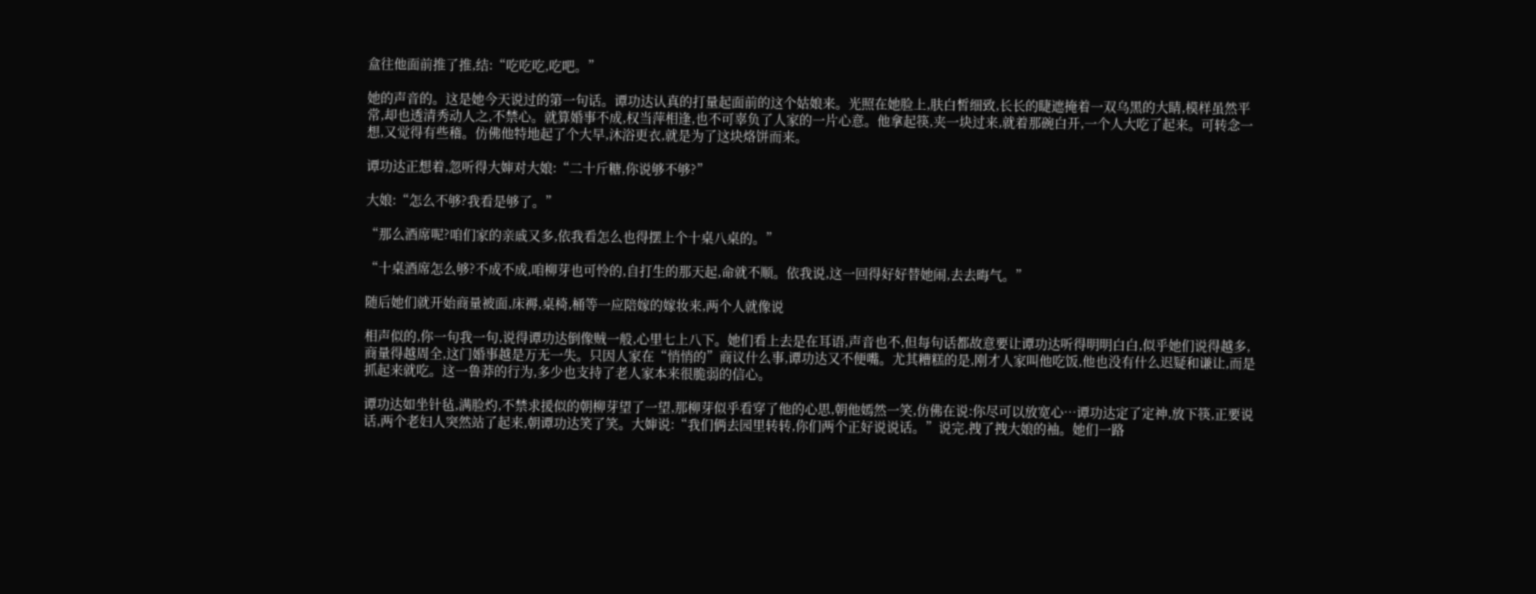盒往他面前推了推,结:“吃吃吃,吃吧。”

她的声音的。这是她今天说过的第一句话。谭功达认真的打量起面前的这个姑娘来。光照在她脸上,肤白皙细致,长长的睫遮掩着一双乌黑的大睛,模样虽然平常,却也透清秀动人之,不禁心。就算婚事不成,权当萍相逢,也不可辜负了人家的一片心意。他拿起筷,夹一块过来,就着那碗白开,一个人大吃了起来。可转念一想,又觉得有些稽。仿佛他特地起了个大早,沐浴更衣,就是为了这块烙饼而来。

谭功达正想着,忽听得大婶对大娘:“二十斤糖,你说够不够?”

大娘:“怎么不够?我看是够了。”

“那么酒席呢?咱们家的亲戚又多,依我看怎么也得摆上个十桌八桌的。”

“十桌酒席怎么够?不成不成,咱柳芽也可怜的,自打生的那天起,命就不顺。依我说,这一回得好好替她闹,去去晦气。”

随后她们就开始商量被面,床褥,桌椅,桶等一应陪嫁的嫁妆来,两个人就像说

相声似的,你一句我一句,说得谭功达倒像贼一般,心里七上八下。她们看上去是在耳语,声音也不,但每句话都故意要让谭功达听得明明白白,似乎她们说得越多,商量得越周全,这门婚事越是万无一失。只因人家在“悄悄的”商议什么事,谭功达又不便嘴。尤其糟糕的是,刚才人家叫他吃饭,他也没有什么迟疑和谦让,而是抓起来就吃。这一鲁莽的行为,多少也支持了老人家本来很脆弱的信心。

谭功达如坐针毡,满脸灼,不禁求援似的朝柳芽望了一望,那柳芽似乎看穿了他的心思,朝他嫣然一笑,仿佛在说:你尽可以放宽心…谭功达定了定神,放下筷,正要说话,两个老妇人突然站了起来,朝谭功达笑了笑。大婶说:“我们俩去园里转转,你们两个正好说说话。”说完,拽了拽大娘的袖。她们一路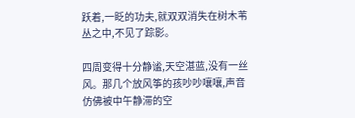跃着,一眨的功夫,就双双消失在树木苇丛之中,不见了踪影。

四周变得十分静谧,天空湛蓝,没有一丝风。那几个放风筝的孩吵吵嚷嚷,声音仿佛被中午静滞的空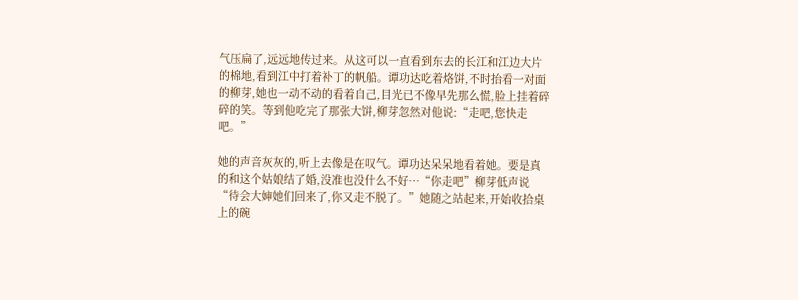气压扁了,远远地传过来。从这可以一直看到东去的长江和江边大片的棉地,看到江中打着补丁的帆船。谭功达吃着烙饼,不时抬看一对面的柳芽,她也一动不动的看着自己,目光已不像早先那么慌,脸上挂着碎碎的笑。等到他吃完了那张大饼,柳芽忽然对他说:“走吧,您快走吧。”

她的声音灰灰的,听上去像是在叹气。谭功达呆呆地看着她。要是真的和这个姑娘结了婚,没准也没什么不好…“你走吧”柳芽低声说“待会大婶她们回来了,你又走不脱了。”她随之站起来,开始收拾桌上的碗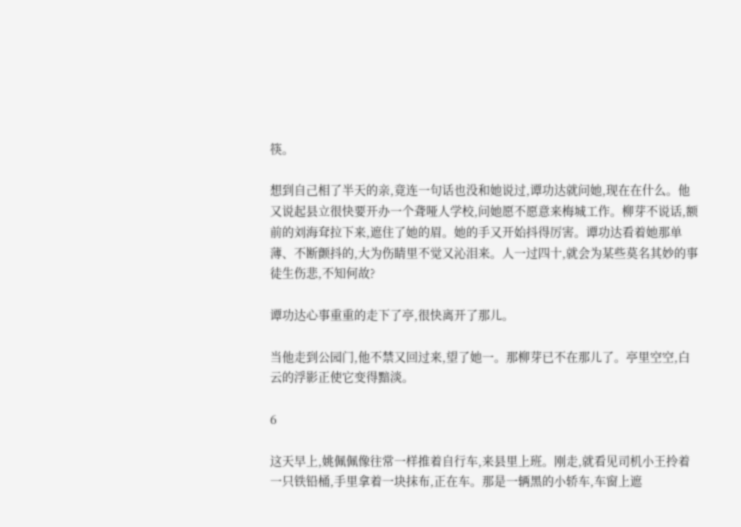筷。

想到自己相了半天的亲,竟连一句话也没和她说过,谭功达就问她,现在在什么。他又说起县立很快要开办一个聋哑人学校,问她愿不愿意来梅城工作。柳芽不说话,额前的刘海耷拉下来,遮住了她的眉。她的手又开始抖得厉害。谭功达看着她那单薄、不断颤抖的,大为伤睛里不觉又沁泪来。人一过四十,就会为某些莫名其妙的事徒生伤悲,不知何故?

谭功达心事重重的走下了亭,很快离开了那儿。

当他走到公园门,他不禁又回过来,望了她一。那柳芽已不在那儿了。亭里空空,白云的浮影正使它变得黯淡。

6

这天早上,姚佩佩像往常一样推着自行车,来县里上班。刚走,就看见司机小王拎着一只铁铅桶,手里拿着一块抹布,正在车。那是一辆黑的小轿车,车窗上遮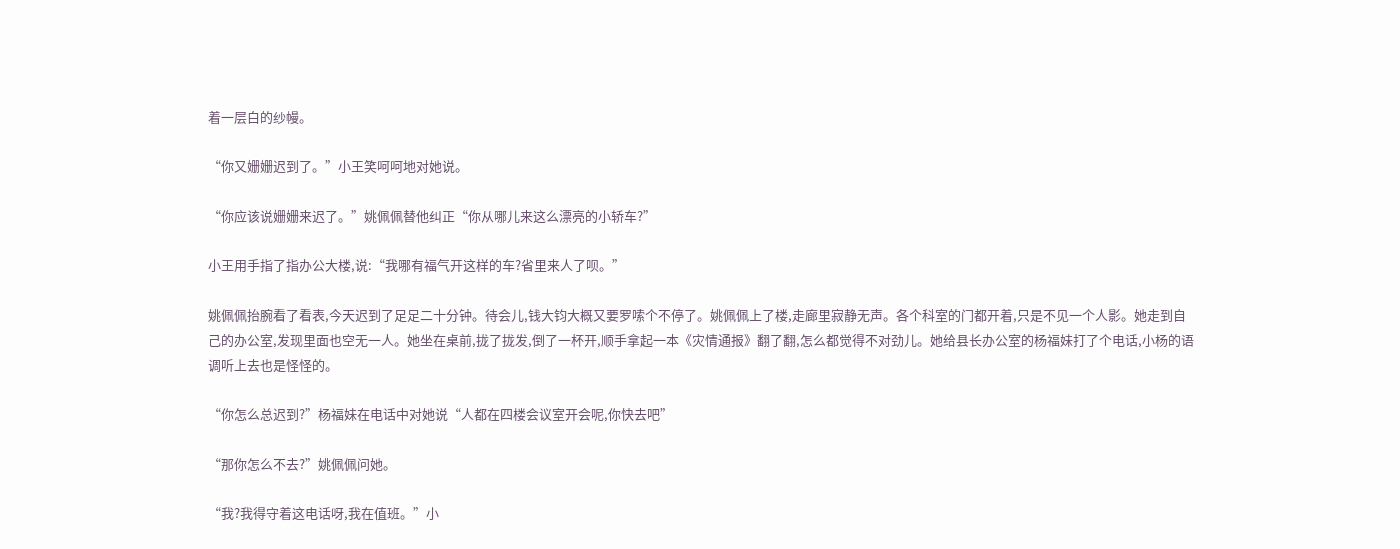着一层白的纱幔。

“你又姗姗迟到了。”小王笑呵呵地对她说。

“你应该说姗姗来迟了。”姚佩佩替他纠正“你从哪儿来这么漂亮的小轿车?”

小王用手指了指办公大楼,说:“我哪有福气开这样的车?省里来人了呗。”

姚佩佩抬腕看了看表,今天迟到了足足二十分钟。待会儿,钱大钧大概又要罗嗦个不停了。姚佩佩上了楼,走廊里寂静无声。各个科室的门都开着,只是不见一个人影。她走到自己的办公室,发现里面也空无一人。她坐在桌前,拢了拢发,倒了一杯开,顺手拿起一本《灾情通报》翻了翻,怎么都觉得不对劲儿。她给县长办公室的杨福妹打了个电话,小杨的语调听上去也是怪怪的。

“你怎么总迟到?”杨福妹在电话中对她说“人都在四楼会议室开会呢,你快去吧”

“那你怎么不去?”姚佩佩问她。

“我?我得守着这电话呀,我在值班。”小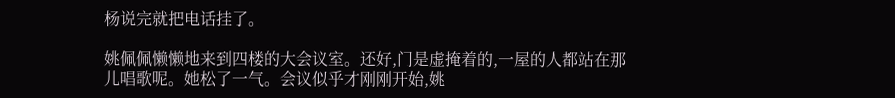杨说完就把电话挂了。

姚佩佩懒懒地来到四楼的大会议室。还好,门是虚掩着的,一屋的人都站在那儿唱歌呢。她松了一气。会议似乎才刚刚开始,姚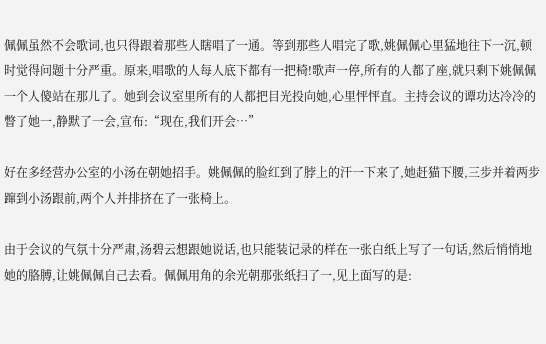佩佩虽然不会歌词,也只得跟着那些人瞎唱了一通。等到那些人唱完了歌,姚佩佩心里猛地往下一沉,顿时觉得问题十分严重。原来,唱歌的人每人底下都有一把椅!歌声一停,所有的人都了座,就只剩下姚佩佩一个人傻站在那儿了。她到会议室里所有的人都把目光投向她,心里怦怦直。主持会议的谭功达冷冷的瞥了她一,静默了一会,宣布:“现在,我们开会…”

好在多经营办公室的小汤在朝她招手。姚佩佩的脸红到了脖上的汗一下来了,她赶猫下腰,三步并着两步蹿到小汤跟前,两个人并排挤在了一张椅上。

由于会议的气氛十分严肃,汤碧云想跟她说话,也只能装记录的样在一张白纸上写了一句话,然后悄悄地她的胳膊,让姚佩佩自己去看。佩佩用角的余光朝那张纸扫了一,见上面写的是: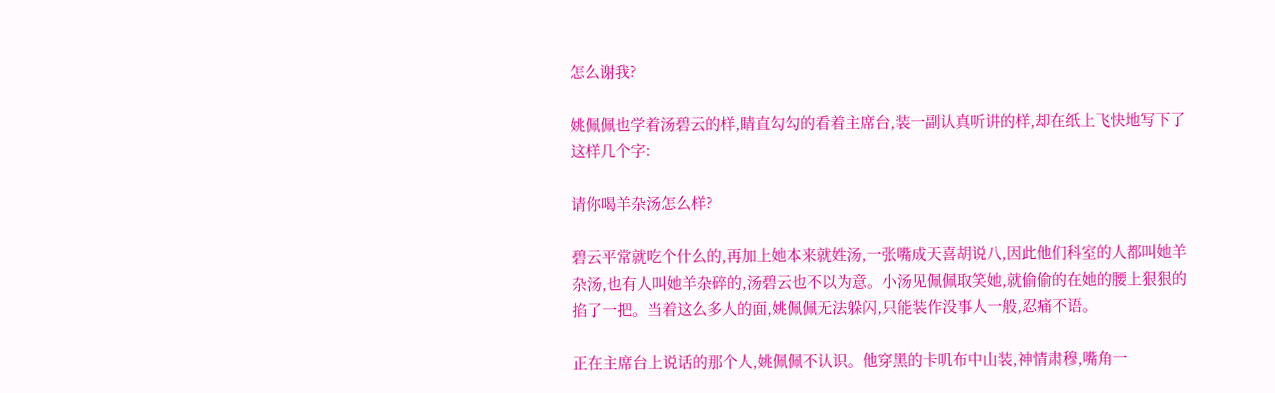怎么谢我?

姚佩佩也学着汤碧云的样,睛直勾勾的看着主席台,装一副认真听讲的样,却在纸上飞快地写下了这样几个字:

请你喝羊杂汤怎么样?

碧云平常就吃个什么的,再加上她本来就姓汤,一张嘴成天喜胡说八,因此他们科室的人都叫她羊杂汤,也有人叫她羊杂碎的,汤碧云也不以为意。小汤见佩佩取笑她,就偷偷的在她的腰上狠狠的掐了一把。当着这么多人的面,姚佩佩无法躲闪,只能装作没事人一般,忍痛不语。

正在主席台上说话的那个人,姚佩佩不认识。他穿黑的卡叽布中山装,神情肃穆,嘴角一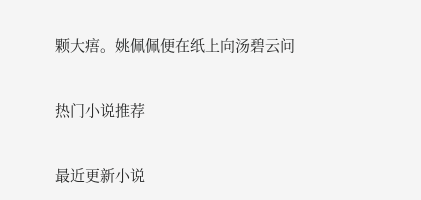颗大痦。姚佩佩便在纸上向汤碧云问

热门小说推荐

最近更新小说